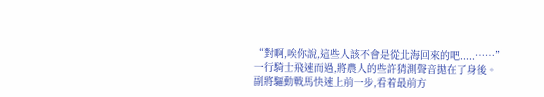“對啊,唉你說,這些人該不會是從北海回來的吧.....……”
一行騎士飛速而過,將農人的些許猜測聲音拋在了身後。
副將驅動戰馬快速上前一步,看着最前方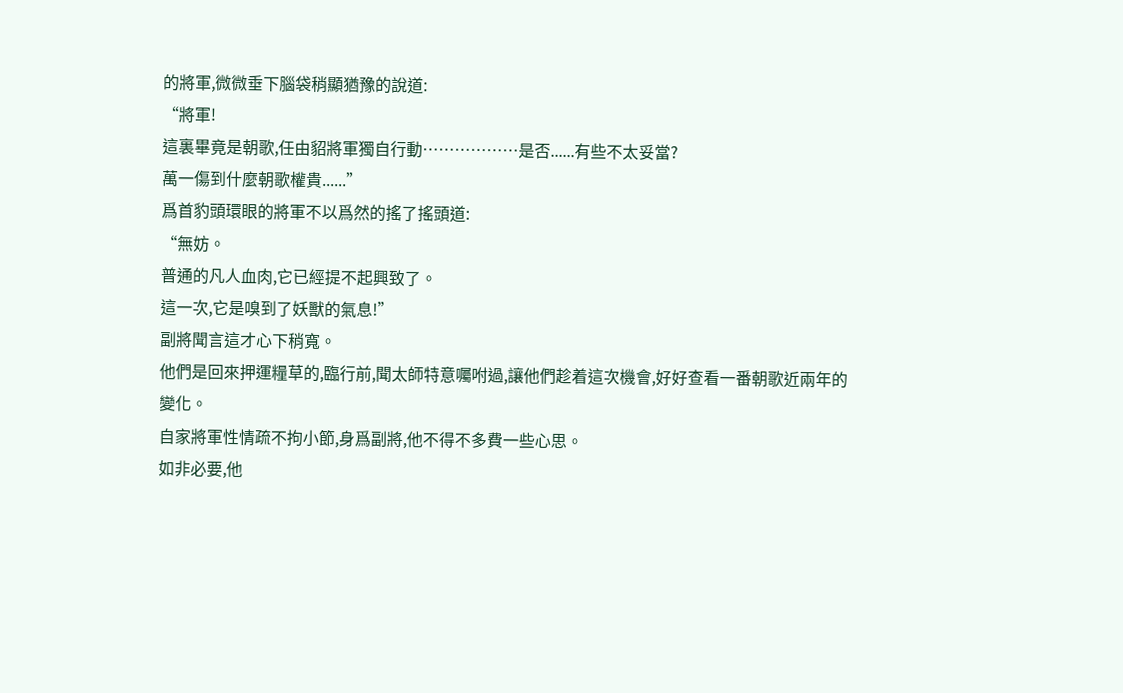的將軍,微微垂下腦袋稍顯猶豫的說道:
“將軍!
這裏畢竟是朝歌,任由貂將軍獨自行動………………是否......有些不太妥當?
萬一傷到什麼朝歌權貴......”
爲首豹頭環眼的將軍不以爲然的搖了搖頭道:
“無妨。
普通的凡人血肉,它已經提不起興致了。
這一次,它是嗅到了妖獸的氣息!”
副將聞言這才心下稍寬。
他們是回來押運糧草的,臨行前,聞太師特意囑咐過,讓他們趁着這次機會,好好查看一番朝歌近兩年的變化。
自家將軍性情疏不拘小節,身爲副將,他不得不多費一些心思。
如非必要,他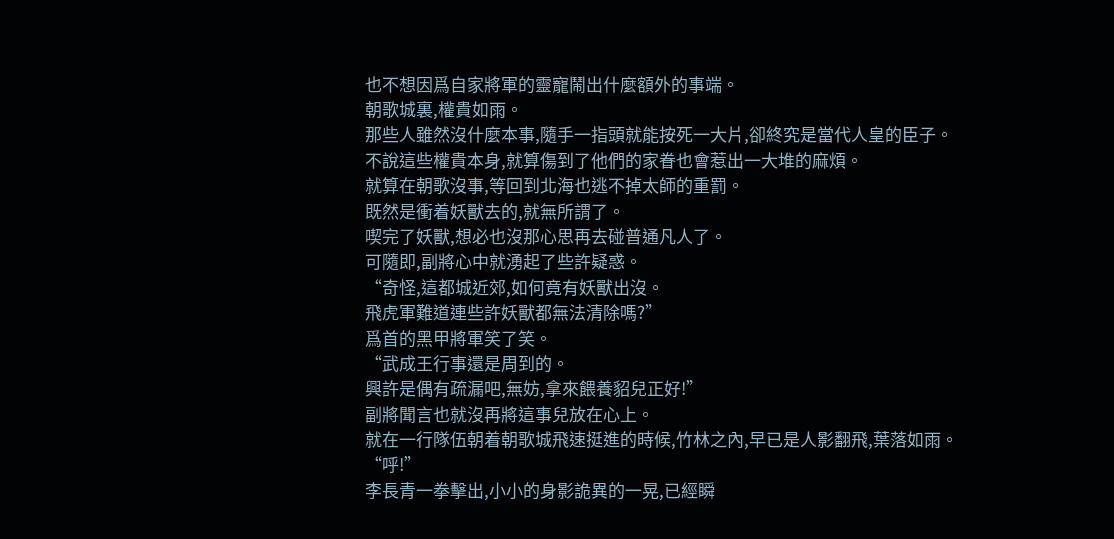也不想因爲自家將軍的靈寵鬧出什麼額外的事端。
朝歌城裏,權貴如雨。
那些人雖然沒什麼本事,隨手一指頭就能按死一大片,卻終究是當代人皇的臣子。
不說這些權貴本身,就算傷到了他們的家眷也會惹出一大堆的麻煩。
就算在朝歌沒事,等回到北海也逃不掉太師的重罰。
既然是衝着妖獸去的,就無所謂了。
喫完了妖獸,想必也沒那心思再去碰普通凡人了。
可隨即,副將心中就湧起了些許疑惑。
“奇怪,這都城近郊,如何竟有妖獸出沒。
飛虎軍難道連些許妖獸都無法清除嗎?”
爲首的黑甲將軍笑了笑。
“武成王行事還是周到的。
興許是偶有疏漏吧,無妨,拿來餵養貂兒正好!”
副將聞言也就沒再將這事兒放在心上。
就在一行隊伍朝着朝歌城飛速挺進的時候,竹林之內,早已是人影翻飛,葉落如雨。
“呼!”
李長青一拳擊出,小小的身影詭異的一晃,已經瞬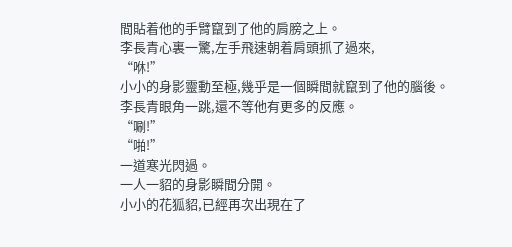間貼着他的手臂竄到了他的肩膀之上。
李長青心裏一驚,左手飛速朝着肩頭抓了過來,
“咻!”
小小的身影靈動至極,幾乎是一個瞬間就竄到了他的腦後。
李長青眼角一跳,還不等他有更多的反應。
“唰!”
“啪!”
一道寒光閃過。
一人一貂的身影瞬間分開。
小小的花狐貂,已經再次出現在了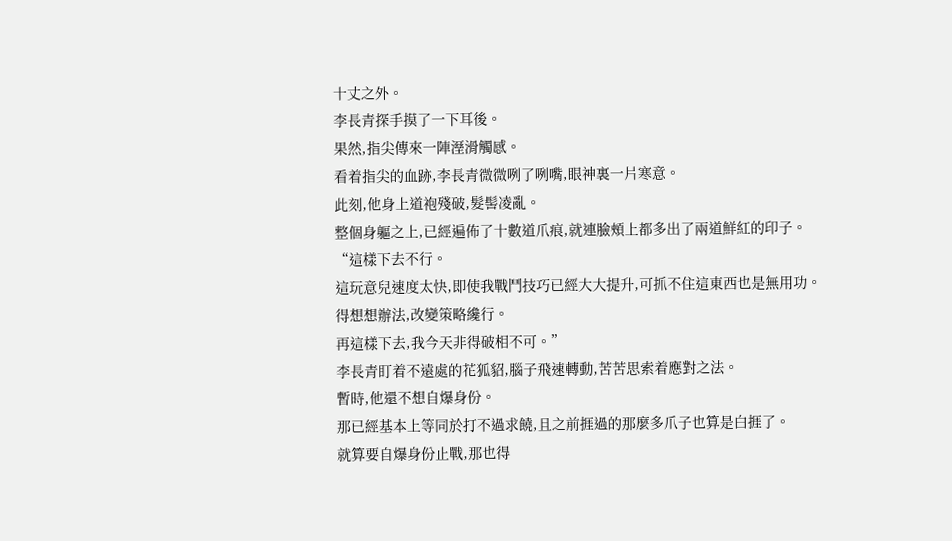十丈之外。
李長青探手摸了一下耳後。
果然,指尖傳來一陣溼滑觸感。
看着指尖的血跡,李長青微微咧了咧嘴,眼神裏一片寒意。
此刻,他身上道袍殘破,髮髻凌亂。
整個身軀之上,已經遍佈了十數道爪痕,就連臉頰上都多出了兩道鮮紅的印子。
“這樣下去不行。
這玩意兒速度太快,即使我戰鬥技巧已經大大提升,可抓不住這東西也是無用功。
得想想辦法,改變策略纔行。
再這樣下去,我今天非得破相不可。”
李長青盯着不遠處的花狐貂,腦子飛速轉動,苦苦思索着應對之法。
暫時,他還不想自爆身份。
那已經基本上等同於打不過求饒,且之前捱過的那麼多爪子也算是白捱了。
就算要自爆身份止戰,那也得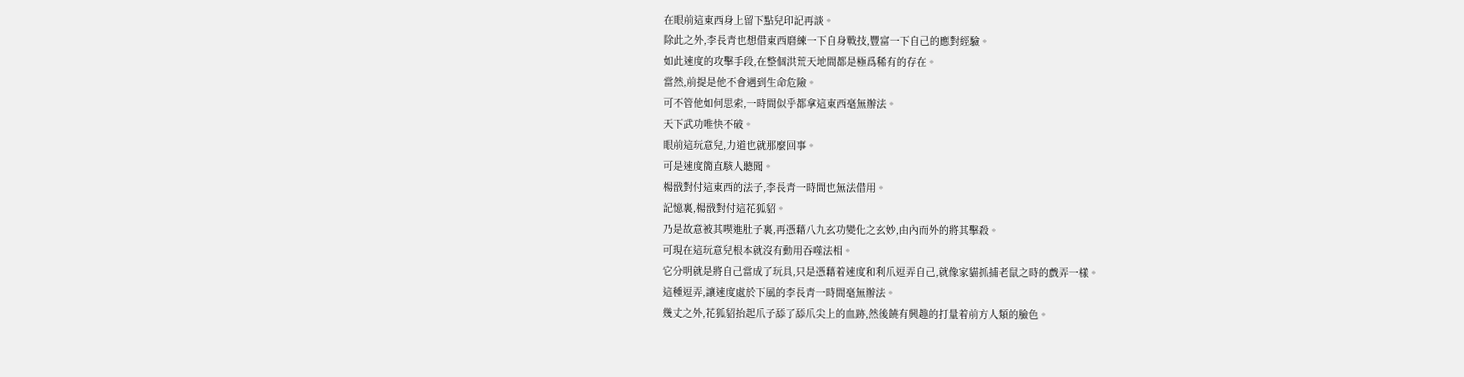在眼前這東西身上留下點兒印記再談。
除此之外,李長青也想借東西磨練一下自身戰技,豐富一下自己的應對經驗。
如此速度的攻擊手段,在整個洪荒天地間都是極爲稀有的存在。
當然,前提是他不會遇到生命危險。
可不管他如何思索,一時間似乎都拿這東西毫無辦法。
天下武功唯快不破。
眼前這玩意兒,力道也就那麼回事。
可是速度簡直駭人聽聞。
楊戩對付這東西的法子,李長青一時間也無法借用。
記憶裏,楊戩對付這花狐貂。
乃是故意被其喫進肚子裏,再憑藉八九玄功變化之玄妙,由內而外的將其擊殺。
可現在這玩意兒根本就沒有動用吞噬法相。
它分明就是將自己當成了玩具,只是憑藉着速度和利爪逗弄自己,就像家貓抓捕老鼠之時的戲弄一樣。
這種逗弄,讓速度處於下風的李長青一時間毫無辦法。
幾丈之外,花狐貂抬起爪子舔了舔爪尖上的血跡,然後饒有興趣的打量着前方人類的臉色。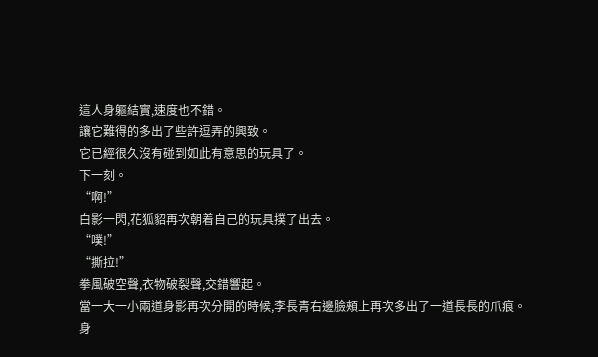這人身軀結實,速度也不錯。
讓它難得的多出了些許逗弄的興致。
它已經很久沒有碰到如此有意思的玩具了。
下一刻。
“啊!”
白影一閃,花狐貂再次朝着自己的玩具撲了出去。
“噗!”
“撕拉!”
拳風破空聲,衣物破裂聲,交錯響起。
當一大一小兩道身影再次分開的時候,李長青右邊臉頰上再次多出了一道長長的爪痕。
身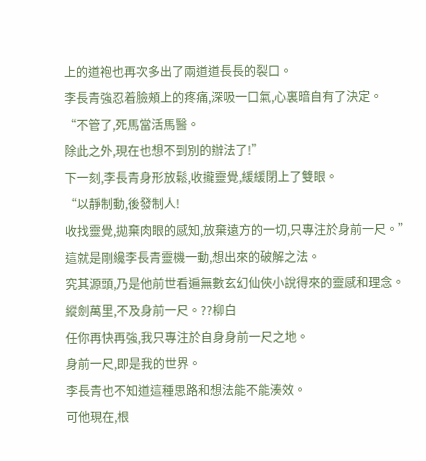上的道袍也再次多出了兩道道長長的裂口。
李長青強忍着臉頰上的疼痛,深吸一口氣,心裏暗自有了決定。
“不管了,死馬當活馬醫。
除此之外,現在也想不到別的辦法了!”
下一刻,李長青身形放鬆,收攏靈覺,緩緩閉上了雙眼。
“以靜制動,後發制人!
收找靈覺,拋棄肉眼的感知,放棄遠方的一切,只專注於身前一尺。”
這就是剛纔李長青靈機一動,想出來的破解之法。
究其源頭,乃是他前世看遍無數玄幻仙俠小說得來的靈感和理念。
縱劍萬里,不及身前一尺。??柳白
任你再快再強,我只專注於自身身前一尺之地。
身前一尺,即是我的世界。
李長青也不知道這種思路和想法能不能湊效。
可他現在,根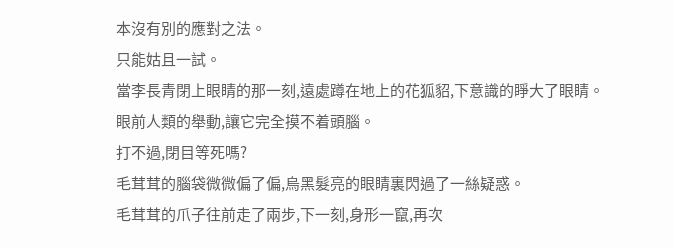本沒有別的應對之法。
只能姑且一試。
當李長青閉上眼睛的那一刻,遠處蹲在地上的花狐貂,下意識的睜大了眼睛。
眼前人類的舉動,讓它完全摸不着頭腦。
打不過,閉目等死嗎?
毛茸茸的腦袋微微偏了偏,烏黑髮亮的眼睛裏閃過了一絲疑惑。
毛茸茸的爪子往前走了兩步,下一刻,身形一竄,再次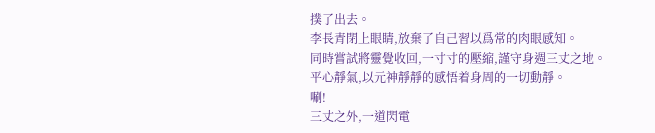撲了出去。
李長青閉上眼睛,放棄了自己習以爲常的肉眼感知。
同時嘗試將靈覺收回,一寸寸的壓縮,謹守身週三丈之地。
平心靜氣,以元神靜靜的感悟着身周的一切動靜。
唰!
三丈之外,一道閃電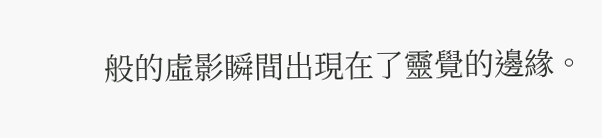般的虛影瞬間出現在了靈覺的邊緣。